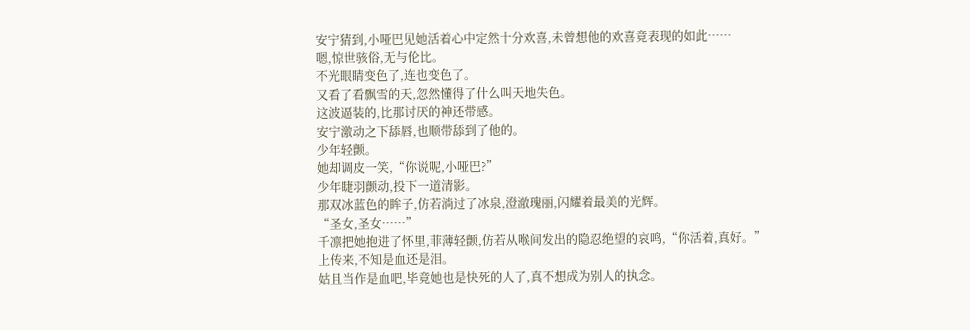安宁猜到,小哑巴见她活着心中定然十分欢喜,未曾想他的欢喜竟表现的如此……
嗯,惊世骇俗,无与伦比。
不光眼睛变色了,连也变色了。
又看了看飘雪的天,忽然懂得了什么叫天地失色。
这波逼装的,比那讨厌的神还带感。
安宁激动之下舔唇,也顺带舔到了他的。
少年轻颤。
她却调皮一笑,“你说呢,小哑巴?”
少年睫羽颤动,投下一道清影。
那双冰蓝色的眸子,仿若淌过了冰泉,澄澈瑰丽,闪耀着最美的光辉。
“圣女,圣女……”
千凛把她抱进了怀里,菲薄轻颤,仿若从喉间发出的隐忍绝望的哀鸣,“你活着,真好。”
上传来,不知是血还是泪。
姑且当作是血吧,毕竟她也是快死的人了,真不想成为别人的执念。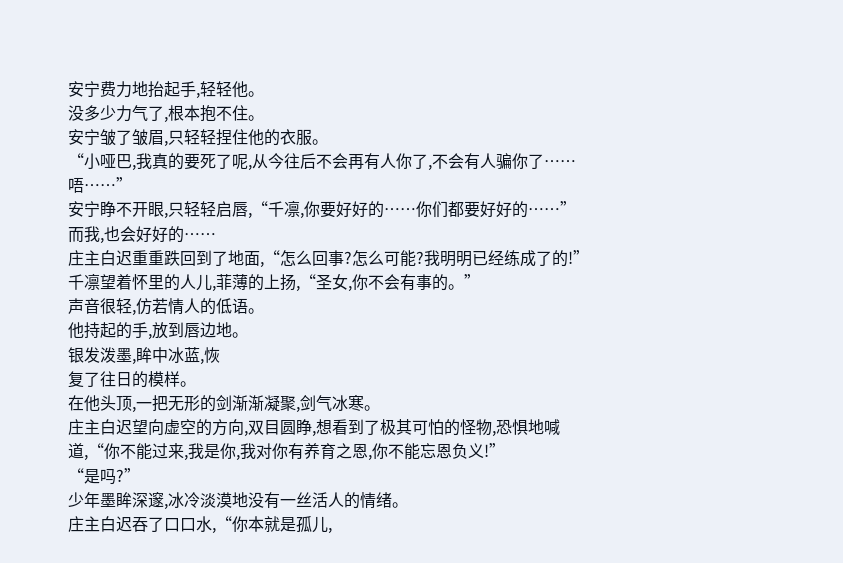安宁费力地抬起手,轻轻他。
没多少力气了,根本抱不住。
安宁皱了皱眉,只轻轻捏住他的衣服。
“小哑巴,我真的要死了呢,从今往后不会再有人你了,不会有人骗你了……唔……”
安宁睁不开眼,只轻轻启唇,“千凛,你要好好的……你们都要好好的……”
而我,也会好好的……
庄主白迟重重跌回到了地面,“怎么回事?怎么可能?我明明已经练成了的!”
千凛望着怀里的人儿,菲薄的上扬,“圣女,你不会有事的。”
声音很轻,仿若情人的低语。
他持起的手,放到唇边地。
银发泼墨,眸中冰蓝,恢
复了往日的模样。
在他头顶,一把无形的剑渐渐凝聚,剑气冰寒。
庄主白迟望向虚空的方向,双目圆睁,想看到了极其可怕的怪物,恐惧地喊道,“你不能过来,我是你,我对你有养育之恩,你不能忘恩负义!”
“是吗?”
少年墨眸深邃,冰冷淡漠地没有一丝活人的情绪。
庄主白迟吞了口口水,“你本就是孤儿,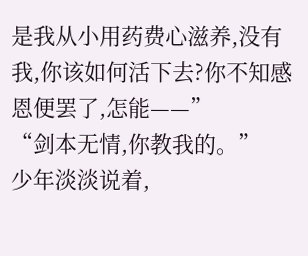是我从小用药费心滋养,没有我,你该如何活下去?你不知感恩便罢了,怎能——”
“剑本无情,你教我的。”
少年淡淡说着,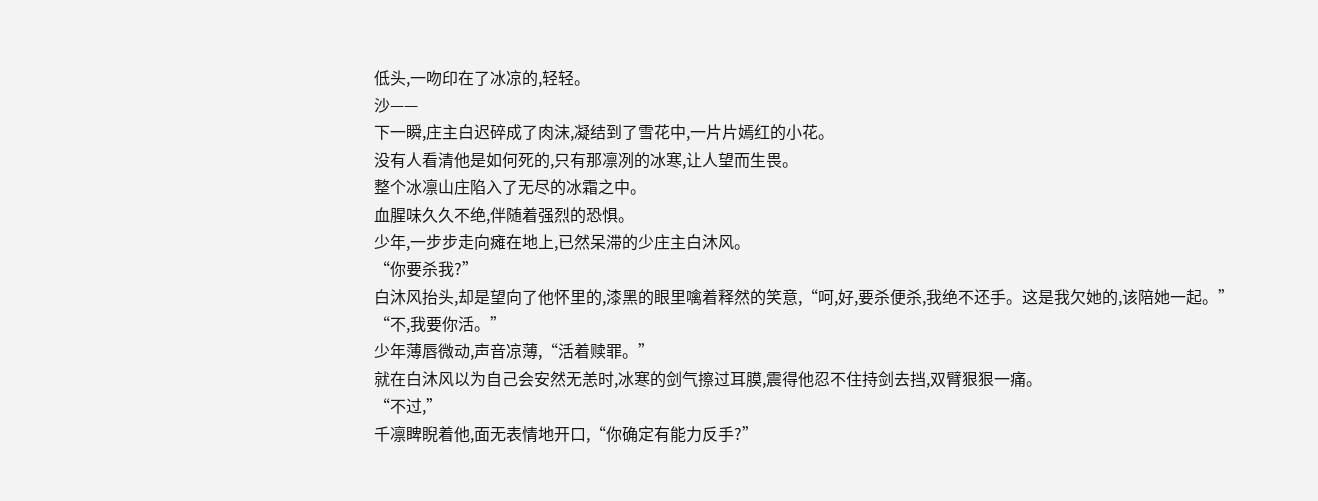低头,一吻印在了冰凉的,轻轻。
沙——
下一瞬,庄主白迟碎成了肉沫,凝结到了雪花中,一片片嫣红的小花。
没有人看清他是如何死的,只有那凛冽的冰寒,让人望而生畏。
整个冰凛山庄陷入了无尽的冰霜之中。
血腥味久久不绝,伴随着强烈的恐惧。
少年,一步步走向瘫在地上,已然呆滞的少庄主白沐风。
“你要杀我?”
白沐风抬头,却是望向了他怀里的,漆黑的眼里噙着释然的笑意,“呵,好,要杀便杀,我绝不还手。这是我欠她的,该陪她一起。”
“不,我要你活。”
少年薄唇微动,声音凉薄,“活着赎罪。”
就在白沐风以为自己会安然无恙时,冰寒的剑气擦过耳膜,震得他忍不住持剑去挡,双臂狠狠一痛。
“不过,”
千凛睥睨着他,面无表情地开口,“你确定有能力反手?”